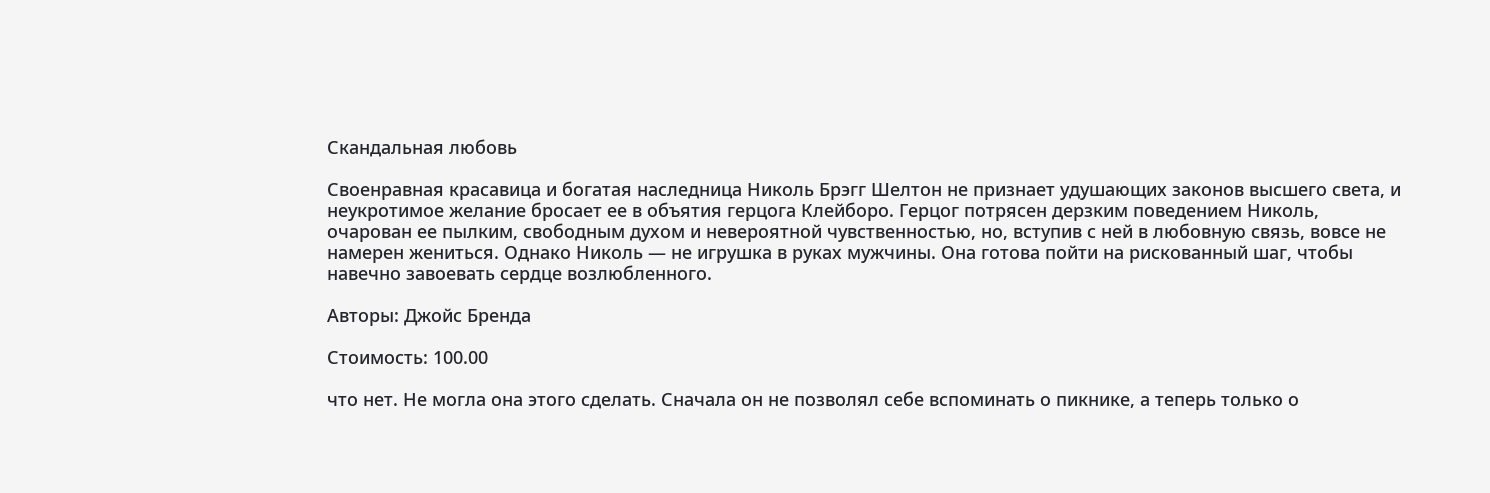Скандальная любовь

Своенравная красавица и богатая наследница Николь Брэгг Шелтон не признает удушающих законов высшего света, и неукротимое желание бросает ее в объятия герцога Клейборо. Герцог потрясен дерзким поведением Николь, очарован ее пылким, свободным духом и невероятной чувственностью, но, вступив с ней в любовную связь, вовсе не намерен жениться. Однако Николь — не игрушка в руках мужчины. Она готова пойти на рискованный шаг, чтобы навечно завоевать сердце возлюбленного.

Авторы: Джойс Бренда

Стоимость: 100.00

что нет. Не могла она этого сделать. Сначала он не позволял себе вспоминать о пикнике, а теперь только о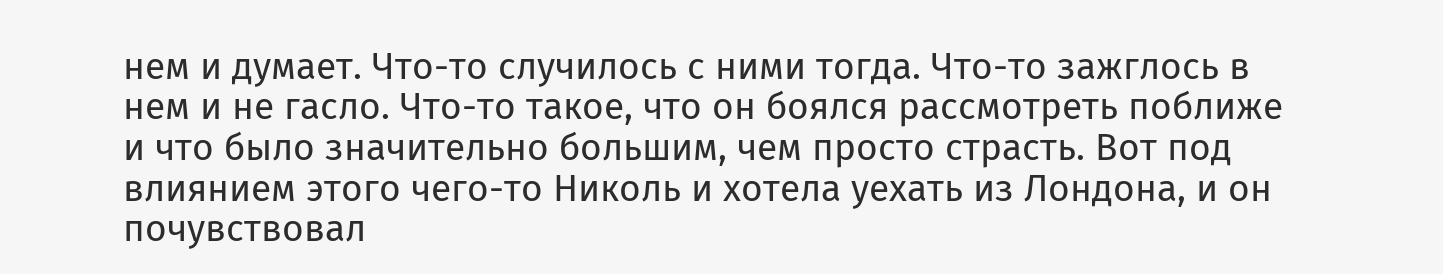нем и думает. Что-то случилось с ними тогда. Что-то зажглось в нем и не гасло. Что-то такое, что он боялся рассмотреть поближе и что было значительно большим, чем просто страсть. Вот под влиянием этого чего-то Николь и хотела уехать из Лондона, и он почувствовал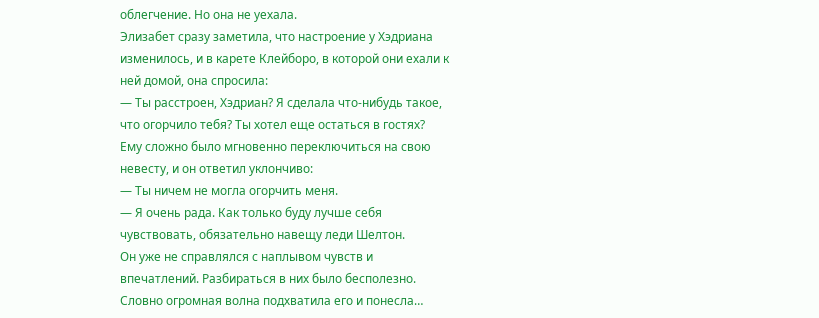облегчение. Но она не уехала.
Элизабет сразу заметила, что настроение у Хэдриана изменилось, и в карете Клейборо, в которой они ехали к ней домой, она спросила:
— Ты расстроен, Хэдриан? Я сделала что-нибудь такое, что огорчило тебя? Ты хотел еще остаться в гостях?
Ему сложно было мгновенно переключиться на свою невесту, и он ответил уклончиво:
— Ты ничем не могла огорчить меня.
— Я очень рада. Как только буду лучше себя чувствовать, обязательно навещу леди Шелтон.
Он уже не справлялся с наплывом чувств и впечатлений. Разбираться в них было бесполезно. Словно огромная волна подхватила его и понесла…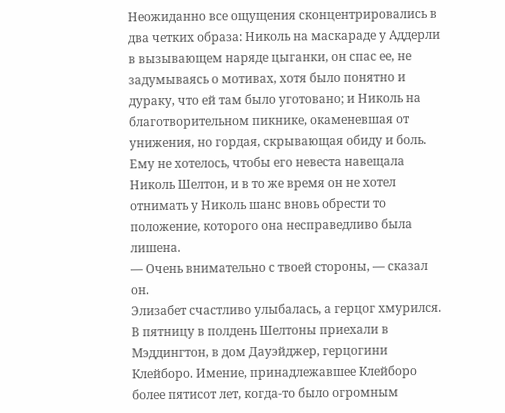Неожиданно все ощущения сконцентрировались в два четких образа: Николь на маскараде у Аддерли в вызывающем наряде цыганки, он спас ее, не задумываясь о мотивах, хотя было понятно и дураку, что ей там было уготовано; и Николь на благотворительном пикнике, окаменевшая от унижения, но гордая, скрывающая обиду и боль. Ему не хотелось, чтобы его невеста навещала Николь Шелтон, и в то же время он не хотел отнимать у Николь шанс вновь обрести то положение, которого она несправедливо была лишена.
— Очень внимательно с твоей стороны, — сказал он.
Элизабет счастливо улыбалась, а герцог хмурился.
В пятницу в полдень Шелтоны приехали в Мэддингтон, в дом Дауэйджер, герцогини Клейборо. Имение, принадлежавшее Клейборо более пятисот лет, когда-то было огромным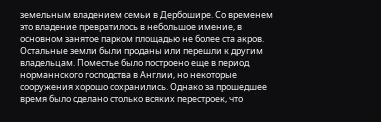земельным владением семьи в Дербошире. Со временем это владение превратилось в небольшое имение, в основном занятое парком площадью не более ста акров. Остальные земли были проданы или перешли к другим владельцам. Поместье было построено еще в период норманнского господства в Англии, но некоторые сооружения хорошо сохранились. Однако за прошедшее время было сделано столько всяких перестроек, что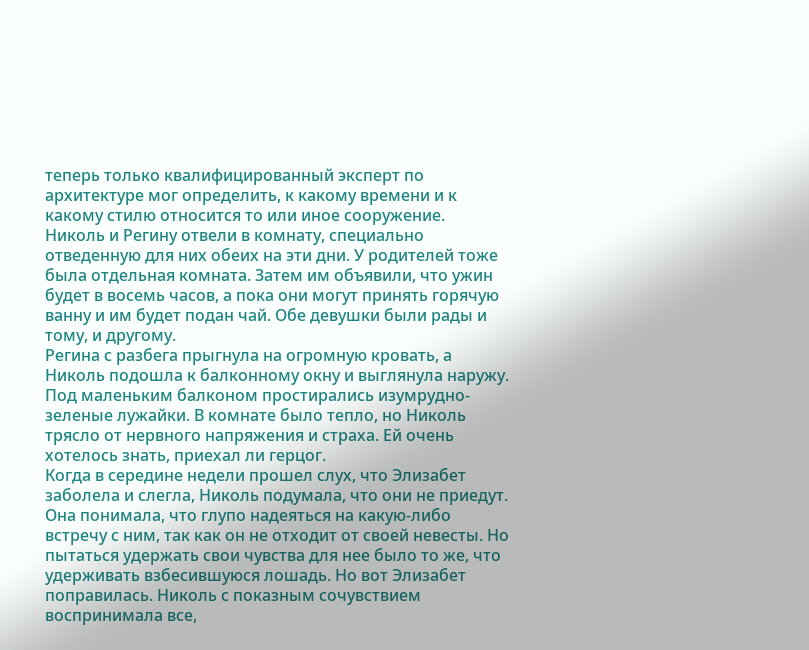теперь только квалифицированный эксперт по архитектуре мог определить, к какому времени и к какому стилю относится то или иное сооружение.
Николь и Регину отвели в комнату, специально отведенную для них обеих на эти дни. У родителей тоже была отдельная комната. Затем им объявили, что ужин будет в восемь часов, а пока они могут принять горячую ванну и им будет подан чай. Обе девушки были рады и тому, и другому.
Регина с разбега прыгнула на огромную кровать, а Николь подошла к балконному окну и выглянула наружу. Под маленьким балконом простирались изумрудно-зеленые лужайки. В комнате было тепло, но Николь трясло от нервного напряжения и страха. Ей очень хотелось знать, приехал ли герцог.
Когда в середине недели прошел слух, что Элизабет заболела и слегла, Николь подумала, что они не приедут. Она понимала, что глупо надеяться на какую-либо встречу с ним, так как он не отходит от своей невесты. Но пытаться удержать свои чувства для нее было то же, что удерживать взбесившуюся лошадь. Но вот Элизабет поправилась. Николь с показным сочувствием воспринимала все,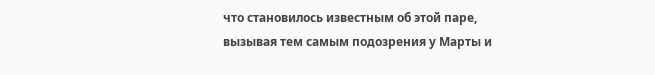что становилось известным об этой паре, вызывая тем самым подозрения у Марты и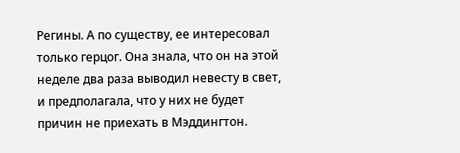Регины. А по существу, ее интересовал только герцог. Она знала, что он на этой неделе два раза выводил невесту в свет, и предполагала, что у них не будет причин не приехать в Мэддингтон.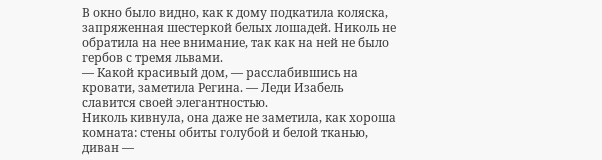В окно было видно, как к дому подкатила коляска, запряженная шестеркой белых лошадей. Николь не обратила на нее внимание, так как на ней не было гербов с тремя львами.
— Какой красивый дом, — расслабившись на кровати, заметила Регина. — Леди Изабель славится своей элегантностью.
Николь кивнула, она даже не заметила, как хороша комната: стены обиты голубой и белой тканью, диван —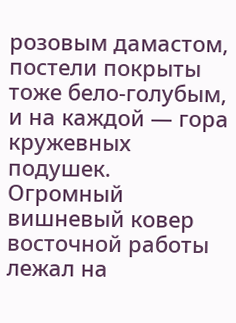розовым дамастом, постели покрыты тоже бело-голубым, и на каждой — гора кружевных подушек. Огромный вишневый ковер восточной работы лежал на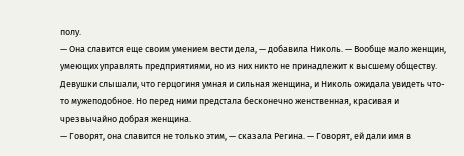полу.
— Она славится еще своим умением вести дела, — добавила Николь. — Вообще мало женщин, умеющих управлять предприятиями, но из них никто не принадлежит к высшему обществу.
Девушки слышали, что герцогиня умная и сильная женщина, и Николь ожидала увидеть что-то мужеподобное. Но перед ними предстала бесконечно женственная, красивая и чрезвычайно добрая женщина.
— Говорят, она славится не только этим, — сказала Регина. — Говорят, ей дали имя в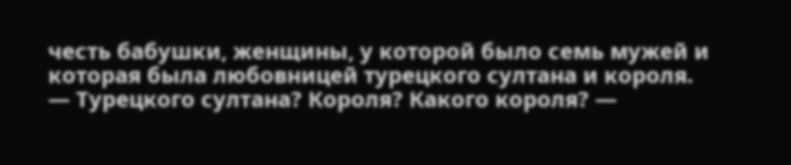честь бабушки, женщины, у которой было семь мужей и которая была любовницей турецкого султана и короля.
— Турецкого султана? Короля? Какого короля? —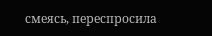смеясь, переспросила